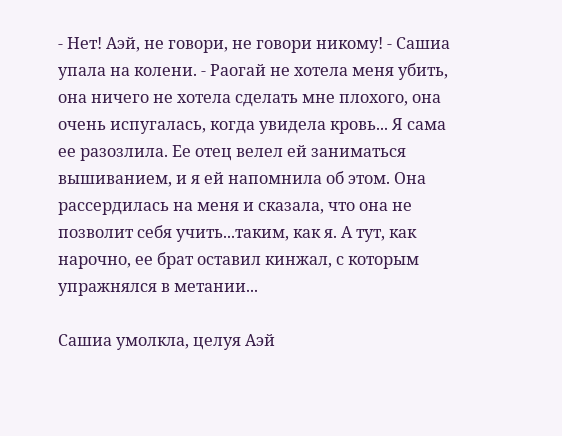- Нет! Аэй, не говори, не говори никому! - Сашиа упала на колени. - Раогай не хотела меня убить, она ничего не хотела сделать мне плохого, она очень испугалась, когда увидела кровь... Я сама ее разозлила. Ее отец велел ей заниматься вышиванием, и я ей напомнила об этом. Она рассердилась на меня и сказала, что она не позволит себя учить...таким, как я. А тут, как нарочно, ее брат оставил кинжал, с которым упражнялся в метании...

Сашиа умолкла, целуя Аэй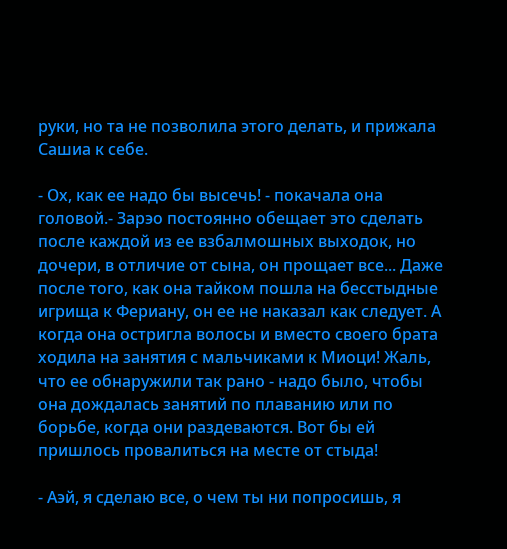руки, но та не позволила этого делать, и прижала Сашиа к себе.

- Ох, как ее надо бы высечь! - покачала она головой.- Зарэо постоянно обещает это сделать после каждой из ее взбалмошных выходок, но дочери, в отличие от сына, он прощает все... Даже после того, как она тайком пошла на бесстыдные игрища к Фериану, он ее не наказал как следует. А когда она остригла волосы и вместо своего брата ходила на занятия с мальчиками к Миоци! Жаль, что ее обнаружили так рано - надо было, чтобы она дождалась занятий по плаванию или по борьбе, когда они раздеваются. Вот бы ей пришлось провалиться на месте от стыда!

- Аэй, я сделаю все, о чем ты ни попросишь, я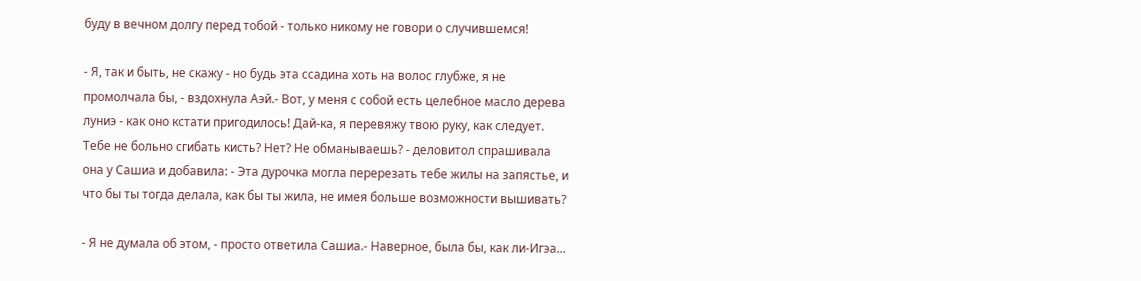буду в вечном долгу перед тобой - только никому не говори о случившемся!

- Я, так и быть, не скажу - но будь эта ссадина хоть на волос глубже, я не промолчала бы, - вздохнула Аэй.- Вот, у меня с собой есть целебное масло дерева луниэ - как оно кстати пригодилось! Дай-ка, я перевяжу твою руку, как следует. Тебе не больно сгибать кисть? Нет? Не обманываешь? - деловитол спрашивала она у Сашиа и добавила: - Эта дурочка могла перерезать тебе жилы на запястье, и что бы ты тогда делала, как бы ты жила, не имея больше возможности вышивать?

- Я не думала об этом, - просто ответила Сашиа.- Наверное, была бы, как ли-Игэа...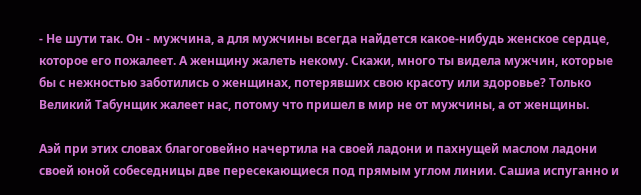- Не шути так. Он - мужчина, а для мужчины всегда найдется какое-нибудь женское сердце, которое его пожалеет. А женщину жалеть некому. Скажи, много ты видела мужчин, которые бы с нежностью заботились о женщинах, потерявших свою красоту или здоровье? Только Великий Табунщик жалеет нас, потому что пришел в мир не от мужчины, а от женщины.

Аэй при этих словах благоговейно начертила на своей ладони и пахнущей маслом ладони своей юной собеседницы две пересекающиеся под прямым углом линии. Сашиа испуганно и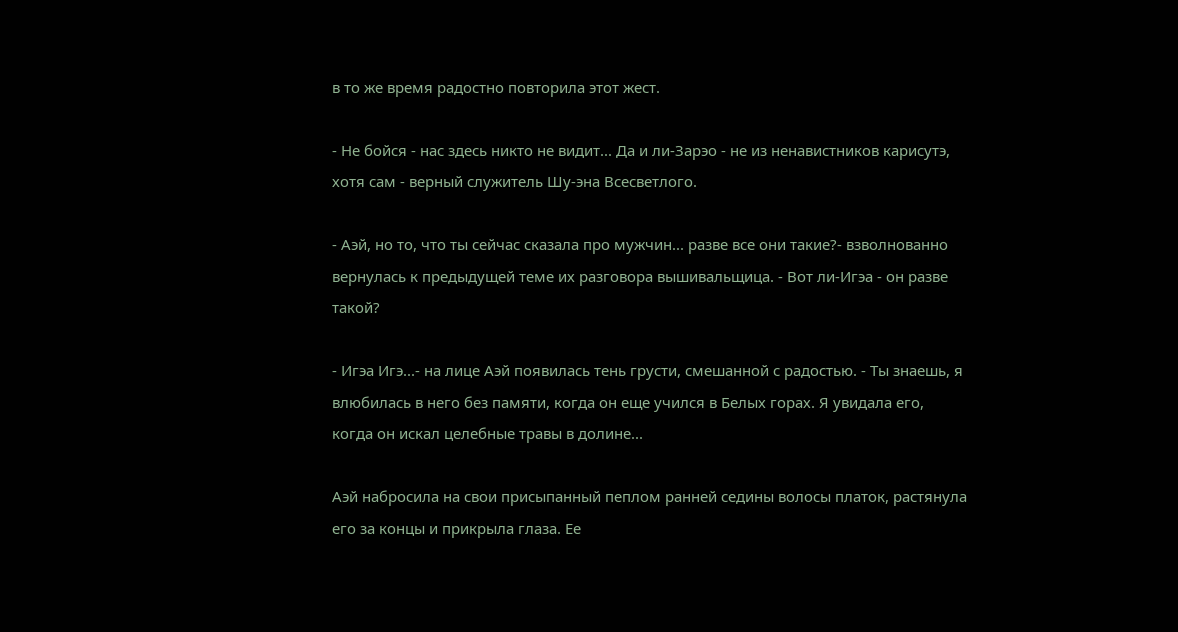в то же время радостно повторила этот жест.

- Не бойся - нас здесь никто не видит... Да и ли-Зарэо - не из ненавистников карисутэ, хотя сам - верный служитель Шу-эна Всесветлого.

- Аэй, но то, что ты сейчас сказала про мужчин... разве все они такие?- взволнованно вернулась к предыдущей теме их разговора вышивальщица. - Вот ли-Игэа - он разве такой?

- Игэа Игэ...- на лице Аэй появилась тень грусти, смешанной с радостью. - Ты знаешь, я влюбилась в него без памяти, когда он еще учился в Белых горах. Я увидала его, когда он искал целебные травы в долине...

Аэй набросила на свои присыпанный пеплом ранней седины волосы платок, растянула его за концы и прикрыла глаза. Ее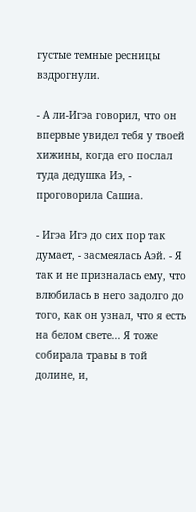густые темные ресницы вздрогнули.

- А ли-Игэа говорил, что он впервые увидел тебя у твоей хижины, когда его послал туда дедушка Иэ, - проговорила Сашиа.

- Игэа Игэ до сих пор так думает, - засмеялась Аэй. - Я так и не призналась ему, что влюбилась в него задолго до того, как он узнал, что я есть на белом свете... Я тоже собирала травы в той долине, и,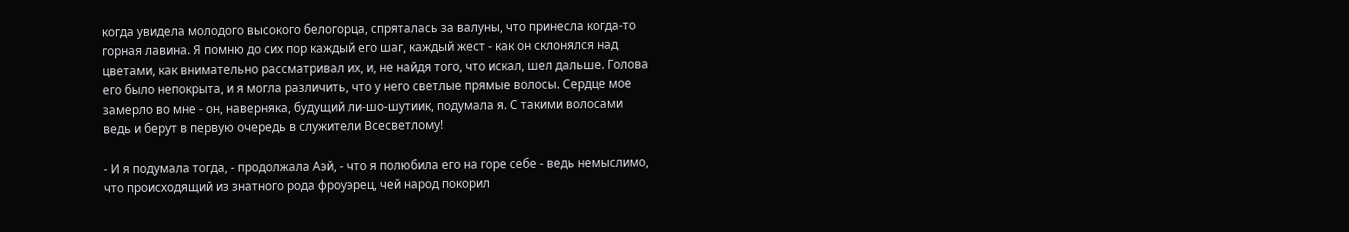когда увидела молодого высокого белогорца, спряталась за валуны, что принесла когда-то горная лавина. Я помню до сих пор каждый его шаг, каждый жест - как он склонялся над цветами, как внимательно рассматривал их, и, не найдя того, что искал, шел дальше. Голова его было непокрыта, и я могла различить, что у него светлые прямые волосы. Сердце мое замерло во мне - он, наверняка, будущий ли-шо-шутиик, подумала я. С такими волосами ведь и берут в первую очередь в служители Всесветлому!

- И я подумала тогда, - продолжала Аэй, - что я полюбила его на горе себе - ведь немыслимо, что происходящий из знатного рода фроуэрец, чей народ покорил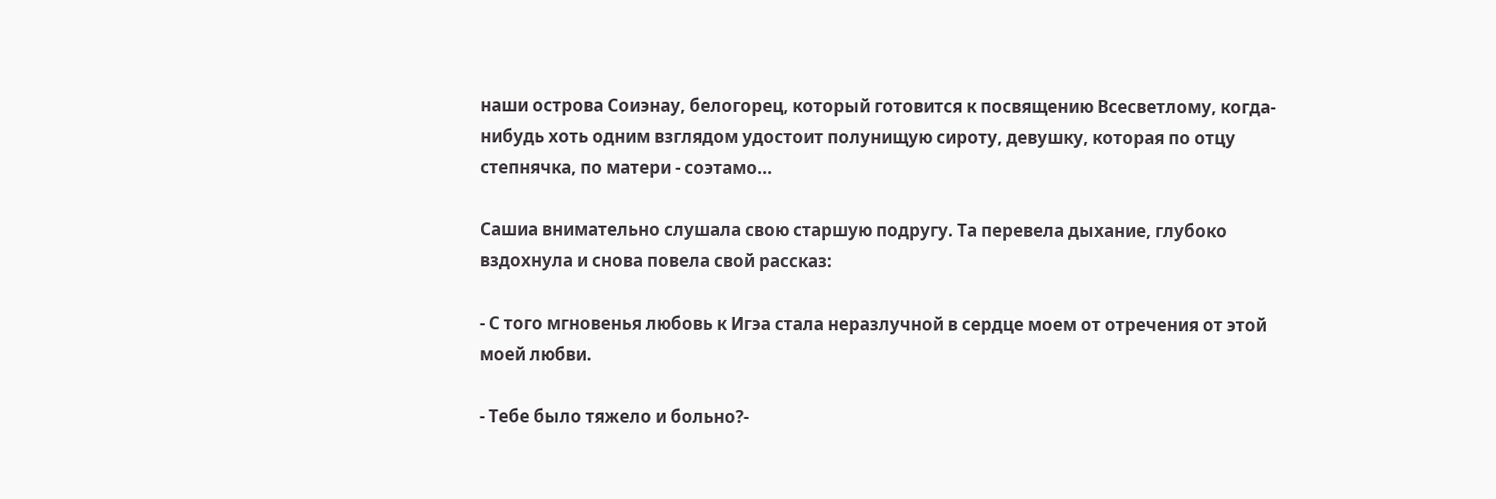наши острова Соиэнау, белогорец, который готовится к посвящению Всесветлому, когда-нибудь хоть одним взглядом удостоит полунищую сироту, девушку, которая по отцу степнячка, по матери - соэтамо...

Сашиа внимательно слушала свою старшую подругу. Та перевела дыхание, глубоко вздохнула и снова повела свой рассказ:

- С того мгновенья любовь к Игэа стала неразлучной в сердце моем от отречения от этой моей любви.

- Тебе было тяжело и больно?-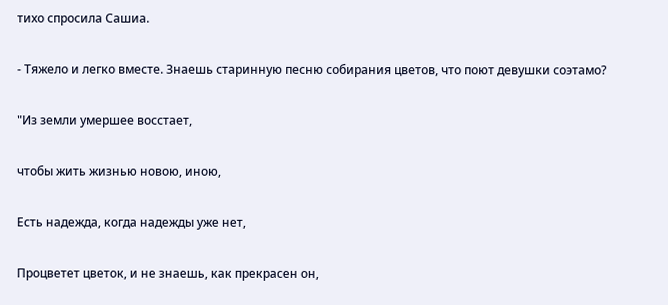тихо спросила Сашиа.

- Тяжело и легко вместе. Знаешь старинную песню собирания цветов, что поют девушки соэтамо?

"Из земли умершее восстает,

чтобы жить жизнью новою, иною,

Есть надежда, когда надежды уже нет,

Процветет цветок, и не знаешь, как прекрасен он,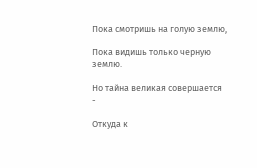Пока смотришь на голую землю,

Пока видишь только черную землю.

Но тайна великая совершается -

Откуда к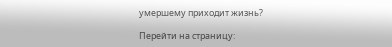умершему приходит жизнь?

Перейти на страницу: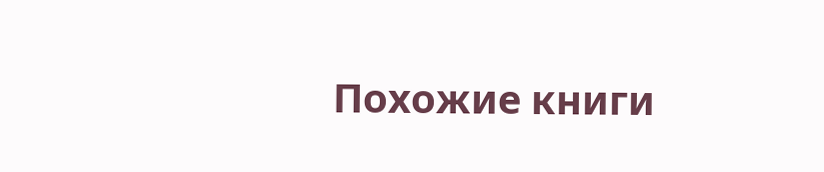Похожие книги